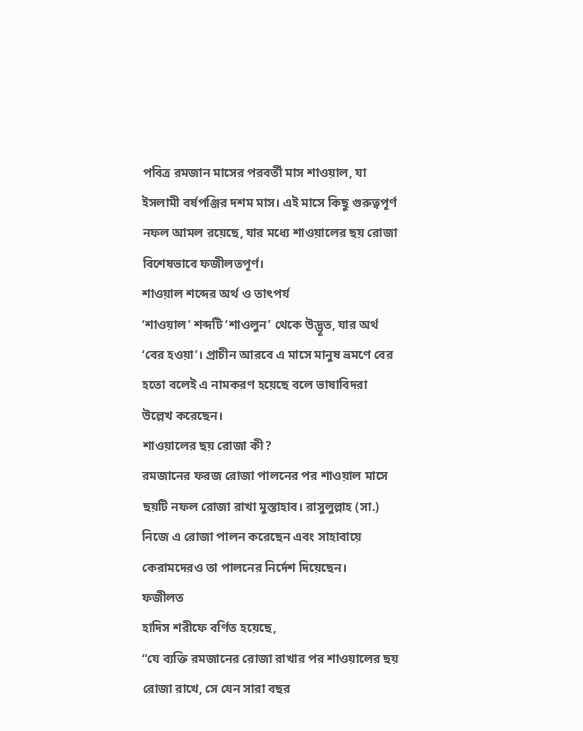পবিত্র রমজান মাসের পরবর্তী মাস শাওয়াল, যা ইসলামী বর্ষপঞ্জির দশম মাস। এই মাসে কিছু গুরুত্বপূর্ণ নফল আমল রয়েছে, যার মধ্যে শাওয়ালের ছয় রোজা বিশেষভাবে ফজীলতপূর্ণ।
শাওয়াল শব্দের অর্থ ও তাৎপর্য
‘শাওয়াল’ শব্দটি ‘শাওলুন’ থেকে উদ্ভূত, যার অর্থ ‘বের হওয়া’। প্রাচীন আরবে এ মাসে মানুষ ভ্রমণে বের হতো বলেই এ নামকরণ হয়েছে বলে ভাষাবিদরা উল্লেখ করেছেন।
শাওয়ালের ছয় রোজা কী?
রমজানের ফরজ রোজা পালনের পর শাওয়াল মাসে ছয়টি নফল রোজা রাখা মুস্তাহাব। রাসুলুল্লাহ (সা.) নিজে এ রোজা পালন করেছেন এবং সাহাবায়ে কেরামদেরও তা পালনের নির্দেশ দিয়েছেন।
ফজীলত
হাদিস শরীফে বর্ণিত হয়েছে,
“যে ব্যক্তি রমজানের রোজা রাখার পর শাওয়ালের ছয় রোজা রাখে, সে যেন সারা বছর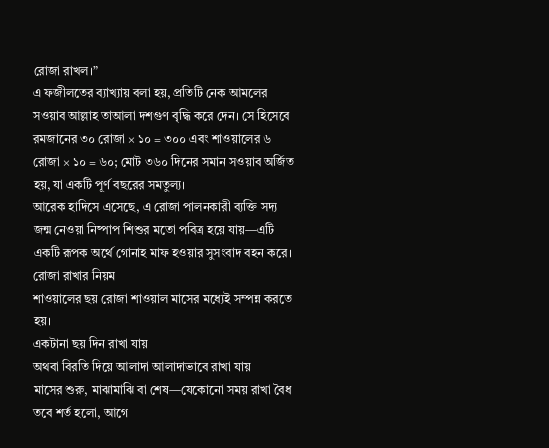রোজা রাখল।”
এ ফজীলতের ব্যাখ্যায় বলা হয়, প্রতিটি নেক আমলের সওয়াব আল্লাহ তাআলা দশগুণ বৃদ্ধি করে দেন। সে হিসেবে রমজানের ৩০ রোজা × ১০ = ৩০০ এবং শাওয়ালের ৬ রোজা × ১০ = ৬০; মোট ৩৬০ দিনের সমান সওয়াব অর্জিত হয়, যা একটি পূর্ণ বছরের সমতুল্য।
আরেক হাদিসে এসেছে, এ রোজা পালনকারী ব্যক্তি সদ্য জন্ম নেওয়া নিষ্পাপ শিশুর মতো পবিত্র হয়ে যায়—এটি একটি রূপক অর্থে গোনাহ মাফ হওয়ার সুসংবাদ বহন করে।
রোজা রাখার নিয়ম
শাওয়ালের ছয় রোজা শাওয়াল মাসের মধ্যেই সম্পন্ন করতে হয়।
একটানা ছয় দিন রাখা যায়
অথবা বিরতি দিয়ে আলাদা আলাদাভাবে রাখা যায়
মাসের শুরু, মাঝামাঝি বা শেষ—যেকোনো সময় রাখা বৈধ
তবে শর্ত হলো, আগে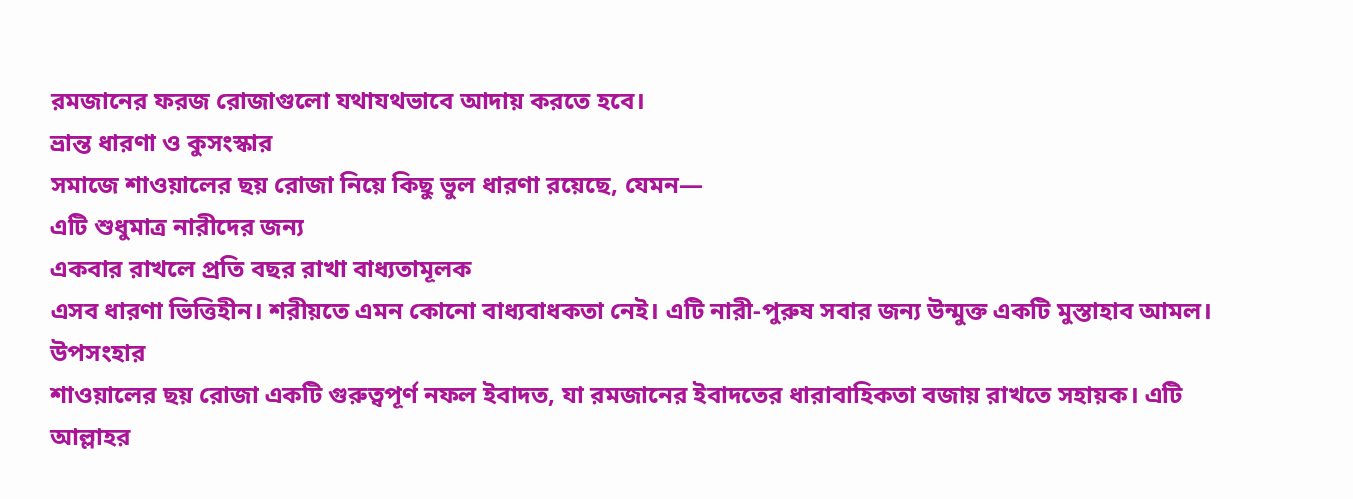রমজানের ফরজ রোজাগুলো যথাযথভাবে আদায় করতে হবে।
ভ্রান্ত ধারণা ও কুসংস্কার
সমাজে শাওয়ালের ছয় রোজা নিয়ে কিছু ভুল ধারণা রয়েছে, যেমন—
এটি শুধুমাত্র নারীদের জন্য
একবার রাখলে প্রতি বছর রাখা বাধ্যতামূলক
এসব ধারণা ভিত্তিহীন। শরীয়তে এমন কোনো বাধ্যবাধকতা নেই। এটি নারী-পুরুষ সবার জন্য উন্মুক্ত একটি মুস্তাহাব আমল।
উপসংহার
শাওয়ালের ছয় রোজা একটি গুরুত্বপূর্ণ নফল ইবাদত, যা রমজানের ইবাদতের ধারাবাহিকতা বজায় রাখতে সহায়ক। এটি আল্লাহর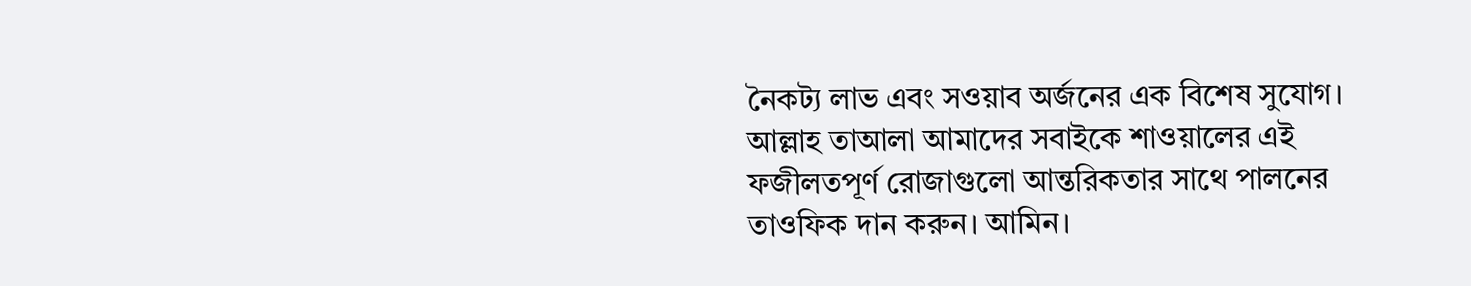নৈকট্য লাভ এবং সওয়াব অর্জনের এক বিশেষ সুযোগ।
আল্লাহ তাআলা আমাদের সবাইকে শাওয়ালের এই ফজীলতপূর্ণ রোজাগুলো আন্তরিকতার সাথে পালনের তাওফিক দান করুন। আমিন।